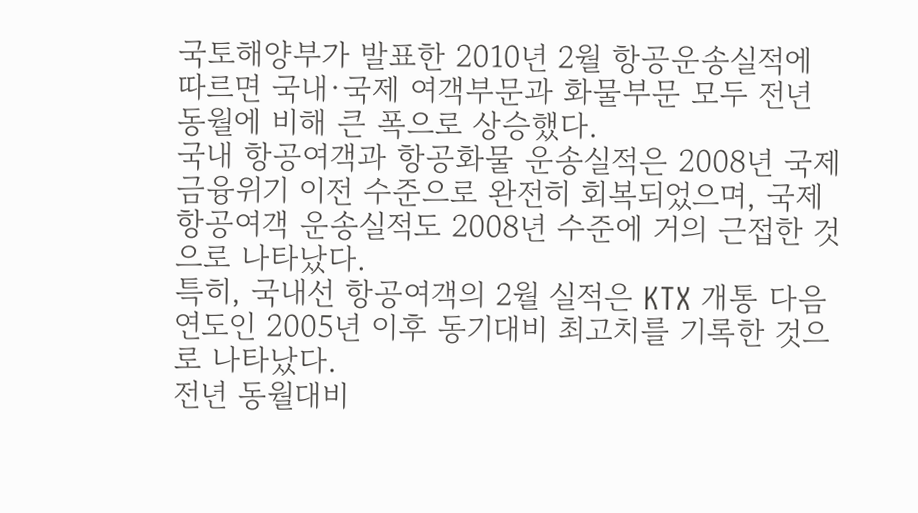국토해양부가 발표한 2010년 2월 항공운송실적에 따르면 국내·국제 여객부문과 화물부문 모두 전년 동월에 비해 큰 폭으로 상승했다.
국내 항공여객과 항공화물 운송실적은 2008년 국제 금융위기 이전 수준으로 완전히 회복되었으며, 국제 항공여객 운송실적도 2008년 수준에 거의 근접한 것으로 나타났다.
특히, 국내선 항공여객의 2월 실적은 KTX 개통 다음 연도인 2005년 이후 동기대비 최고치를 기록한 것으로 나타났다.
전년 동월대비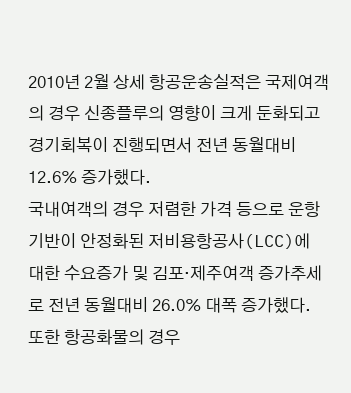2010년 2월 상세 항공운송실적은 국제여객의 경우 신종플루의 영향이 크게 둔화되고 경기회복이 진행되면서 전년 동월대비 12.6% 증가했다.
국내여객의 경우 저렴한 가격 등으로 운항기반이 안정화된 저비용항공사(LCC)에 대한 수요증가 및 김포·제주여객 증가추세로 전년 동월대비 26.0% 대폭 증가했다.
또한 항공화물의 경우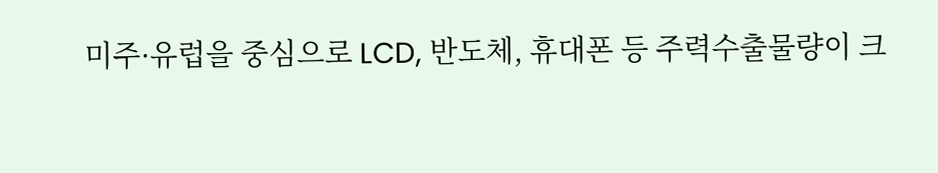미주·유럽을 중심으로 LCD, 반도체, 휴대폰 등 주력수출물량이 크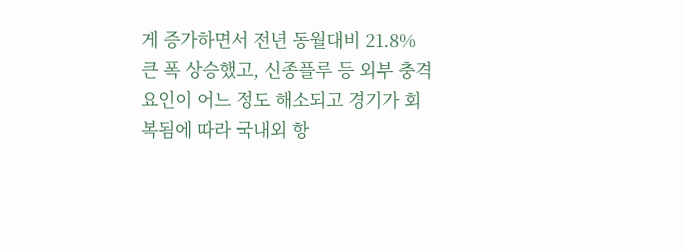게 증가하면서 전년 동월대비 21.8% 큰 폭 상승했고, 신종플루 등 외부 충격요인이 어느 정도 해소되고 경기가 회복됨에 따라 국내외 항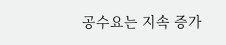공수요는 지속 증가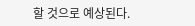할 것으로 예상된다.